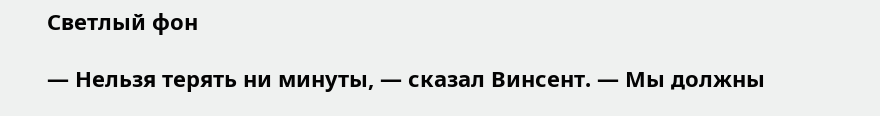Светлый фон

— Нельзя терять ни минуты, — сказал Винсент. — Мы должны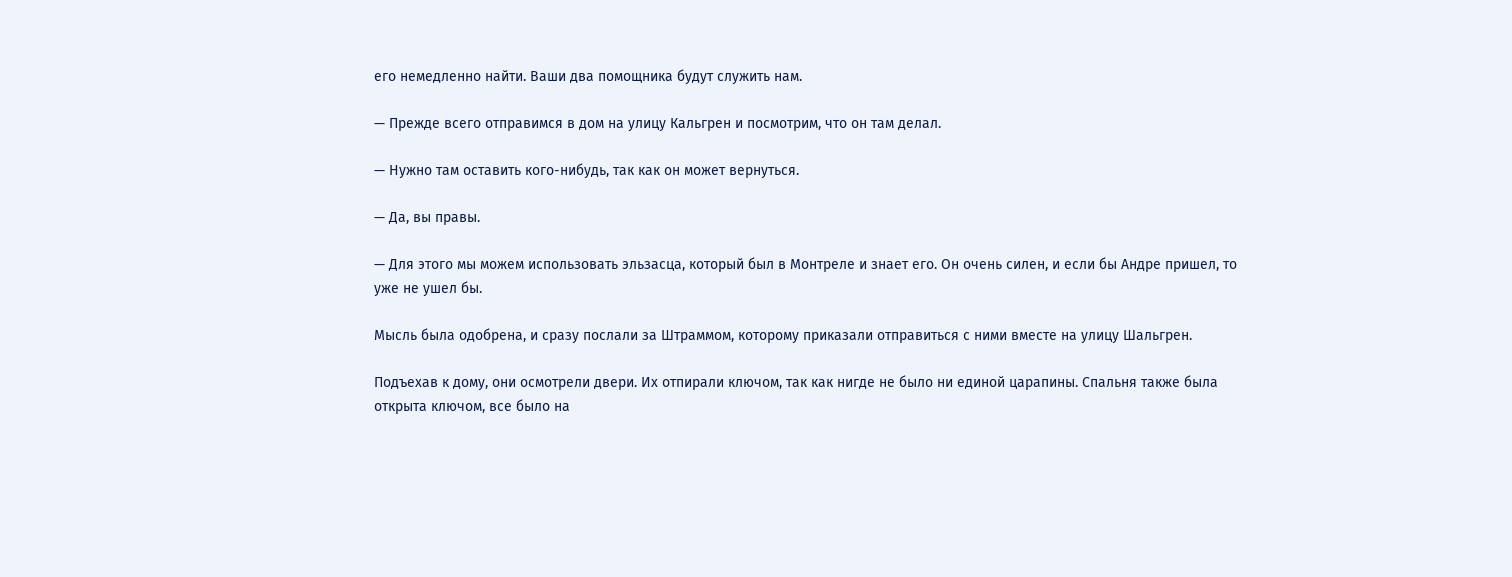его немедленно найти. Ваши два помощника будут служить нам.

— Прежде всего отправимся в дом на улицу Кальгрен и посмотрим, что он там делал.

— Нужно там оставить кого-нибудь, так как он может вернуться.

— Да, вы правы.

— Для этого мы можем использовать эльзасца, который был в Монтреле и знает его. Он очень силен, и если бы Андре пришел, то уже не ушел бы.

Мысль была одобрена, и сразу послали за Штраммом, которому приказали отправиться с ними вместе на улицу Шальгрен.

Подъехав к дому, они осмотрели двери. Их отпирали ключом, так как нигде не было ни единой царапины. Спальня также была открыта ключом, все было на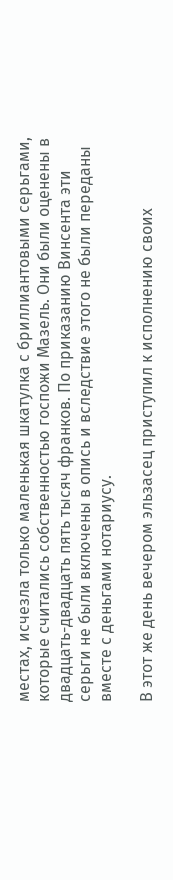местах, исчезла только маленькая шкатулка с бриллиантовыми серьгами, которые считались собственностью госпожи Мазель. Они были оценены в двадцать-двадцать пять тысяч франков. По приказанию Винсента эти серьги не были включены в опись и вследствие этого не были переданы вместе с деньгами нотариусу.

В этот же день вечером эльзасец приступил к исполнению своих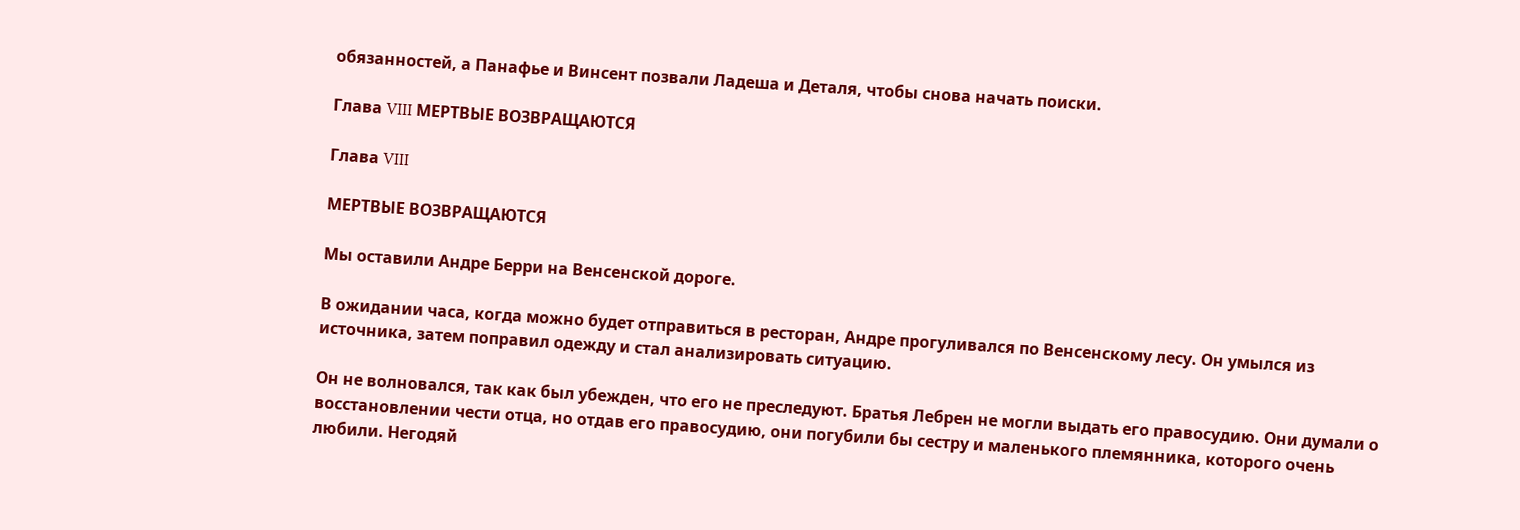обязанностей, а Панафье и Винсент позвали Ладеша и Деталя, чтобы снова начать поиски.

Глава VIII МЕРТВЫЕ ВОЗВРАЩАЮТСЯ

Глава VIII

МЕРТВЫЕ ВОЗВРАЩАЮТСЯ

Мы оставили Андре Берри на Венсенской дороге.

В ожидании часа, когда можно будет отправиться в ресторан, Андре прогуливался по Венсенскому лесу. Он умылся из источника, затем поправил одежду и стал анализировать ситуацию.

Он не волновался, так как был убежден, что его не преследуют. Братья Лебрен не могли выдать его правосудию. Они думали о восстановлении чести отца, но отдав его правосудию, они погубили бы сестру и маленького племянника, которого очень любили. Негодяй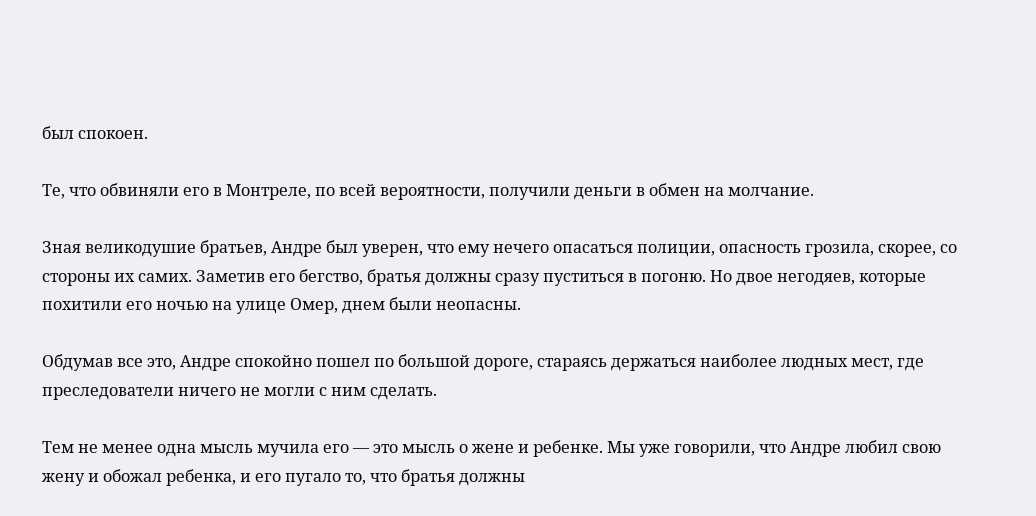был спокоен.

Те, что обвиняли его в Монтреле, по всей вероятности, получили деньги в обмен на молчание.

Зная великодушие братьев, Андре был уверен, что ему нечего опасаться полиции, опасность грозила, скорее, со стороны их самих. Заметив его бегство, братья должны сразу пуститься в погоню. Но двое негодяев, которые похитили его ночью на улице Омер, днем были неопасны.

Обдумав все это, Андре спокойно пошел по большой дороге, стараясь держаться наиболее людных мест, где преследователи ничего не могли с ним сделать.

Тем не менее одна мысль мучила его — это мысль о жене и ребенке. Мы уже говорили, что Андре любил свою жену и обожал ребенка, и его пугало то, что братья должны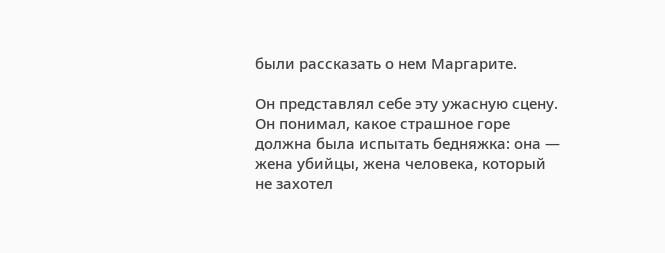были рассказать о нем Маргарите.

Он представлял себе эту ужасную сцену. Он понимал, какое страшное горе должна была испытать бедняжка: она — жена убийцы, жена человека, который не захотел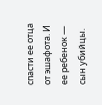спасти ее отца от эшафота. И ее ребенок — сын убийцы.